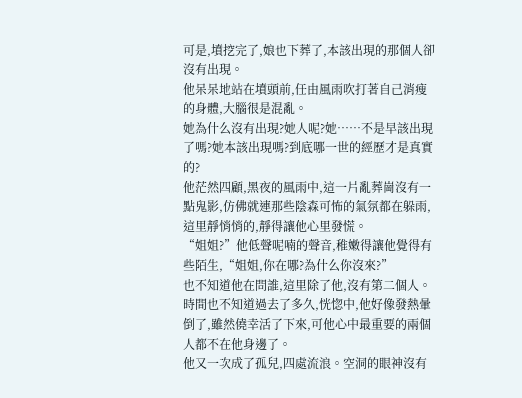可是,墳挖完了,娘也下葬了,本該出現的那個人卻沒有出現。
他呆呆地站在墳頭前,任由風雨吹打著自己消瘦的身體,大腦很是混亂。
她為什么沒有出現?她人呢?她……不是早該出現了嗎?她本該出現嗎?到底哪一世的經歷才是真實的?
他茫然四顧,黑夜的風雨中,這一片亂葬崗沒有一點鬼影,仿佛就連那些陰森可怖的氣氛都在躲雨,這里靜悄悄的,靜得讓他心里發慌。
“姐姐?”他低聲呢喃的聲音,稚嫩得讓他覺得有些陌生,“姐姐,你在哪?為什么你沒來?”
也不知道他在問誰,這里除了他,沒有第二個人。
時間也不知道過去了多久,恍惚中,他好像發熱暈倒了,雖然僥幸活了下來,可他心中最重要的兩個人都不在他身邊了。
他又一次成了孤兒,四處流浪。空洞的眼神沒有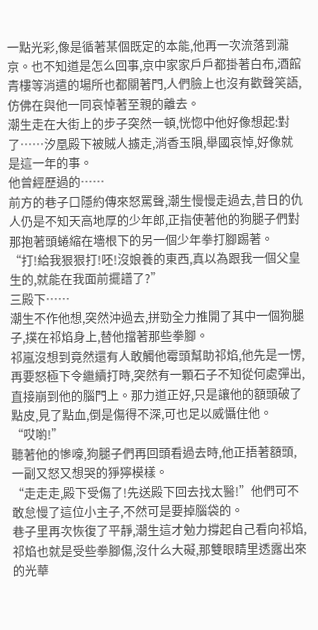一點光彩,像是循著某個既定的本能,他再一次流落到瀧京。也不知道是怎么回事,京中家家戶戶都掛著白布,酒館青樓等消遣的場所也都關著門,人們臉上也沒有歡聲笑語,仿佛在與他一同哀悼著至親的離去。
潮生走在大街上的步子突然一頓,恍惚中他好像想起:對了……汐凰殿下被賊人擄走,消香玉隕,舉國哀悼,好像就是這一年的事。
他曾經歷過的……
前方的巷子口隱約傳來怒罵聲,潮生慢慢走過去,昔日的仇人仍是不知天高地厚的少年郎,正指使著他的狗腿子們對那抱著頭蜷縮在墻根下的另一個少年拳打腳踢著。
“打!給我狠狠打!呸!沒娘養的東西,真以為跟我一個父皇生的,就能在我面前擺譜了?”
三殿下……
潮生不作他想,突然沖過去,拼勁全力推開了其中一個狗腿子,撲在祁焰身上,替他擋著那些拳腳。
祁嵐沒想到竟然還有人敢觸他霉頭幫助祁焰,他先是一愣,再要怒極下令繼續打時,突然有一顆石子不知從何處彈出,直接崩到他的腦門上。那力道正好,只是讓他的額頭破了點皮,見了點血,倒是傷得不深,可也足以威懾住他。
“哎喲!”
聽著他的慘嚎,狗腿子們再回頭看過去時,他正捂著額頭,一副又怒又想哭的猙獰模樣。
“走走走,殿下受傷了!先送殿下回去找太醫!”他們可不敢怠慢了這位小主子,不然可是要掉腦袋的。
巷子里再次恢復了平靜,潮生這才勉力撐起自己看向祁焰,祁焰也就是受些拳腳傷,沒什么大礙,那雙眼睛里透露出來的光華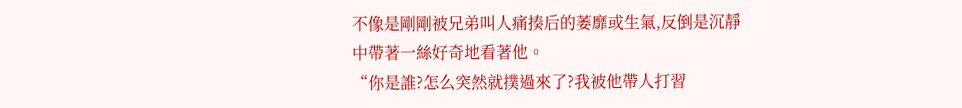不像是剛剛被兄弟叫人痛揍后的萎靡或生氣,反倒是沉靜中帶著一絲好奇地看著他。
“你是誰?怎么突然就撲過來了?我被他帶人打習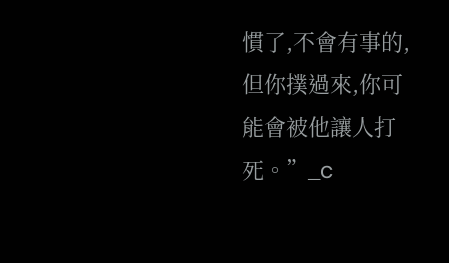慣了,不會有事的,但你撲過來,你可能會被他讓人打死。”_c